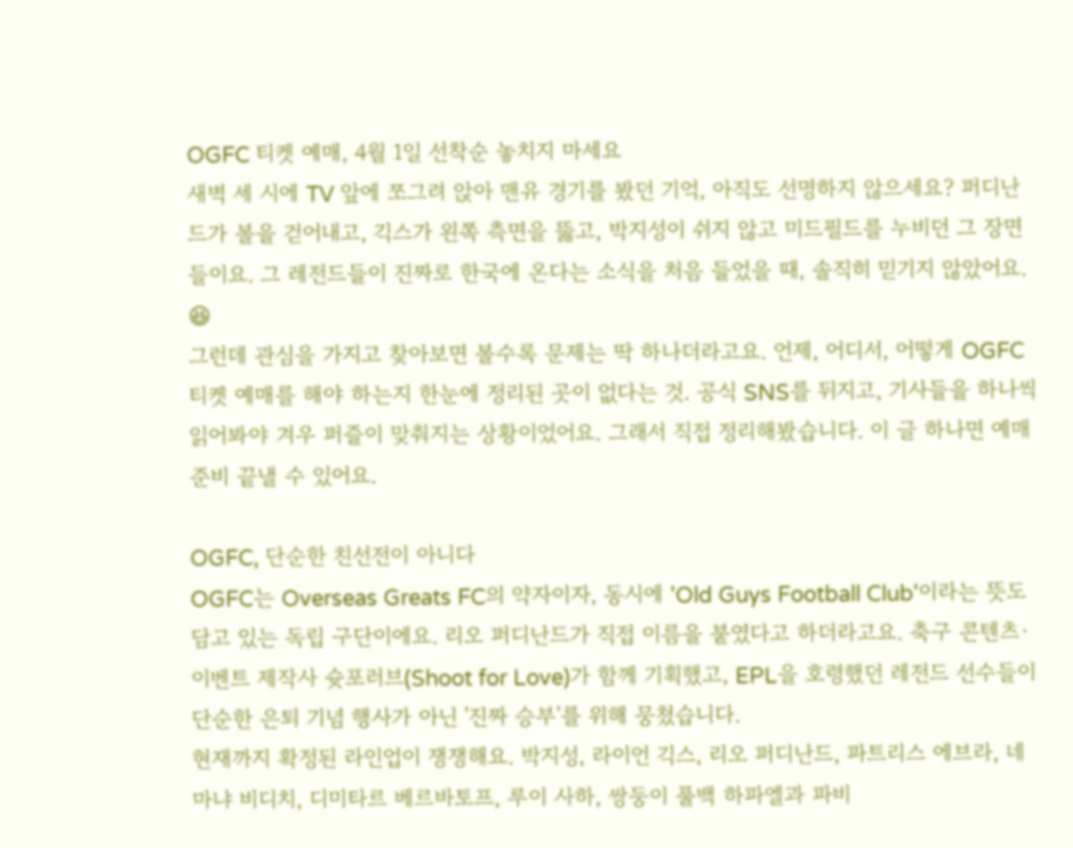OGFC 티켓 예매, 4월 1일 선착순 놓치지 마세요
새벽 세 시에 TV 앞에 쪼그려 앉아 맨유 경기를 봤던 기억, 아직도 선명하지 않으세요? 퍼디난드가 볼을 걷어내고, 긱스가 왼쪽 측면을 뚫고, 박지성이 쉬지 않고 미드필드를 누비던 그 장면들이요. 그 레전드들이 진짜로 한국에 온다는 소식을 처음 들었을 때, 솔직히 믿기지 않았어요. 😆
그런데 관심을 가지고 찾아보면 볼수록 문제는 딱 하나더라고요. 언제, 어디서, 어떻게 OGFC 티켓 예매를 해야 하는지 한눈에 정리된 곳이 없다는 것. 공식 SNS를 뒤지고, 기사들을 하나씩 읽어봐야 겨우 퍼즐이 맞춰지는 상황이었어요. 그래서 직접 정리해봤습니다. 이 글 하나면 예매 준비 끝낼 수 있어요.

OGFC, 단순한 친선전이 아니다
OGFC는 Overseas Greats FC의 약자이자, 동시에 'Old Guys Football Club'이라는 뜻도 담고 있는 독립 구단이에요. 리오 퍼디난드가 직접 이름을 붙였다고 하더라고요. 축구 콘텐츠·이벤트 제작사 슛포러브(Shoot for Love)가 함께 기획했고, EPL을 호령했던 레전드 선수들이 단순한 은퇴 기념 행사가 아닌 '진짜 승부'를 위해 뭉쳤습니다.
현재까지 확정된 라인업이 쟁쟁해요. 박지성, 라이언 긱스, 리오 퍼디난드, 파트리스 에브라, 네마냐 비디치, 디미타르 베르바토프, 루이 사하, 쌍둥이 풀백 하파엘과 파비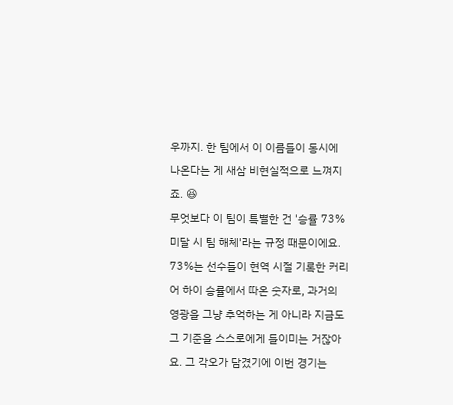우까지. 한 팀에서 이 이름들이 동시에 나온다는 게 새삼 비현실적으로 느껴지죠. 😆
무엇보다 이 팀이 특별한 건 '승률 73% 미달 시 팀 해체'라는 규정 때문이에요. 73%는 선수들이 현역 시절 기록한 커리어 하이 승률에서 따온 숫자로, 과거의 영광을 그냥 추억하는 게 아니라 지금도 그 기준을 스스로에게 들이미는 거잖아요. 그 각오가 담겼기에 이번 경기는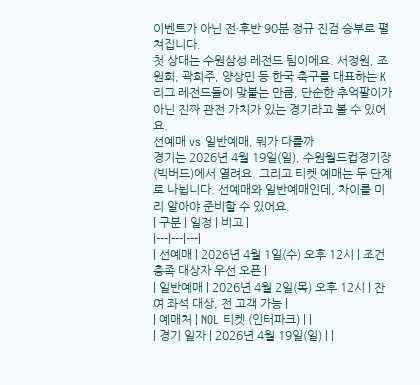이벤트가 아닌 전·후반 90분 정규 진검 승부로 펼쳐집니다.
첫 상대는 수원삼성 레전드 팀이에요. 서정원, 조원희, 곽희주, 양상민 등 한국 축구를 대표하는 K리그 레전드들이 맞붙는 만큼, 단순한 추억팔이가 아닌 진짜 관전 가치가 있는 경기라고 볼 수 있어요.
선예매 vs 일반예매, 뭐가 다를까
경기는 2026년 4월 19일(일), 수원월드컵경기장(빅버드)에서 열려요. 그리고 티켓 예매는 두 단계로 나뉩니다. 선예매와 일반예매인데, 차이를 미리 알아야 준비할 수 있어요.
| 구분 | 일정 | 비고 |
|---|---|---|
| 선예매 | 2026년 4월 1일(수) 오후 12시 | 조건 충족 대상자 우선 오픈 |
| 일반예매 | 2026년 4월 2일(목) 오후 12시 | 잔여 좌석 대상, 전 고객 가능 |
| 예매처 | NOL 티켓 (인터파크) | |
| 경기 일자 | 2026년 4월 19일(일) | |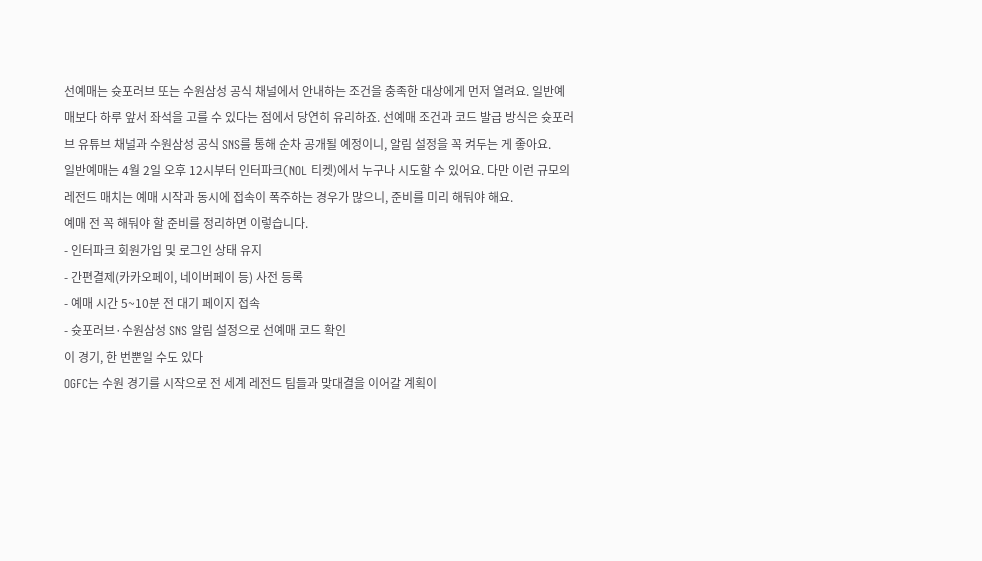선예매는 슛포러브 또는 수원삼성 공식 채널에서 안내하는 조건을 충족한 대상에게 먼저 열려요. 일반예매보다 하루 앞서 좌석을 고를 수 있다는 점에서 당연히 유리하죠. 선예매 조건과 코드 발급 방식은 슛포러브 유튜브 채널과 수원삼성 공식 SNS를 통해 순차 공개될 예정이니, 알림 설정을 꼭 켜두는 게 좋아요.
일반예매는 4월 2일 오후 12시부터 인터파크(NOL 티켓)에서 누구나 시도할 수 있어요. 다만 이런 규모의 레전드 매치는 예매 시작과 동시에 접속이 폭주하는 경우가 많으니, 준비를 미리 해둬야 해요.
예매 전 꼭 해둬야 할 준비를 정리하면 이렇습니다.
- 인터파크 회원가입 및 로그인 상태 유지
- 간편결제(카카오페이, 네이버페이 등) 사전 등록
- 예매 시간 5~10분 전 대기 페이지 접속
- 슛포러브·수원삼성 SNS 알림 설정으로 선예매 코드 확인
이 경기, 한 번뿐일 수도 있다
OGFC는 수원 경기를 시작으로 전 세계 레전드 팀들과 맞대결을 이어갈 계획이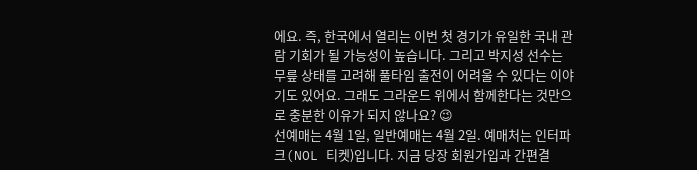에요. 즉, 한국에서 열리는 이번 첫 경기가 유일한 국내 관람 기회가 될 가능성이 높습니다. 그리고 박지성 선수는 무릎 상태를 고려해 풀타임 출전이 어려울 수 있다는 이야기도 있어요. 그래도 그라운드 위에서 함께한다는 것만으로 충분한 이유가 되지 않나요? 😉
선예매는 4월 1일, 일반예매는 4월 2일. 예매처는 인터파크(NOL 티켓)입니다. 지금 당장 회원가입과 간편결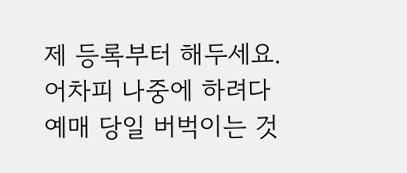제 등록부터 해두세요. 어차피 나중에 하려다 예매 당일 버벅이는 것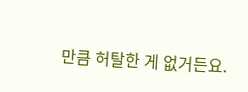만큼 허탈한 게 없거든요.